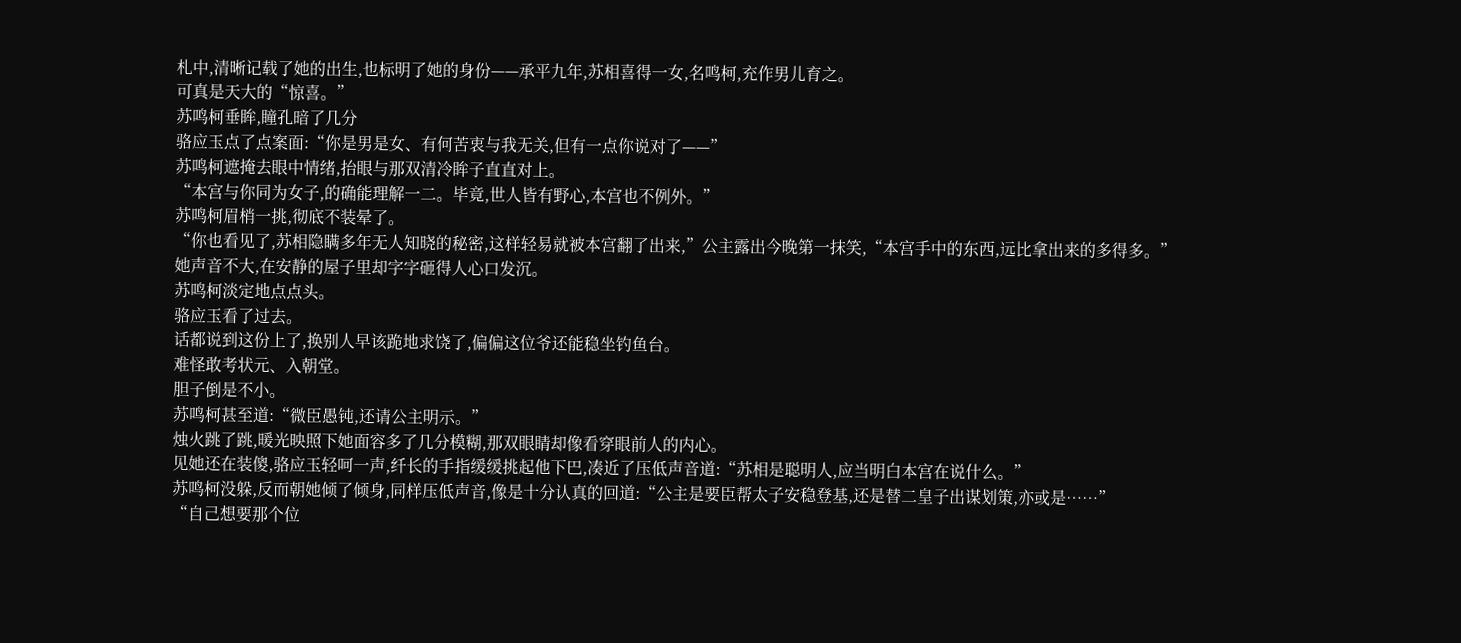札中,清晰记载了她的出生,也标明了她的身份——承平九年,苏相喜得一女,名鸣柯,充作男儿育之。
可真是天大的“惊喜。”
苏鸣柯垂眸,瞳孔暗了几分
骆应玉点了点案面:“你是男是女、有何苦衷与我无关,但有一点你说对了——”
苏鸣柯遮掩去眼中情绪,抬眼与那双清冷眸子直直对上。
“本宫与你同为女子,的确能理解一二。毕竟,世人皆有野心,本宫也不例外。”
苏鸣柯眉梢一挑,彻底不装晕了。
“你也看见了,苏相隐瞒多年无人知晓的秘密,这样轻易就被本宫翻了出来,”公主露出今晚第一抹笑,“本宫手中的东西,远比拿出来的多得多。”
她声音不大,在安静的屋子里却字字砸得人心口发沉。
苏鸣柯淡定地点点头。
骆应玉看了过去。
话都说到这份上了,换别人早该跪地求饶了,偏偏这位爷还能稳坐钓鱼台。
难怪敢考状元、入朝堂。
胆子倒是不小。
苏鸣柯甚至道:“微臣愚钝,还请公主明示。”
烛火跳了跳,暖光映照下她面容多了几分模糊,那双眼睛却像看穿眼前人的内心。
见她还在装傻,骆应玉轻呵一声,纤长的手指缓缓挑起他下巴,凑近了压低声音道:“苏相是聪明人,应当明白本宫在说什么。”
苏鸣柯没躲,反而朝她倾了倾身,同样压低声音,像是十分认真的回道:“公主是要臣帮太子安稳登基,还是替二皇子出谋划策,亦或是……”
“自己想要那个位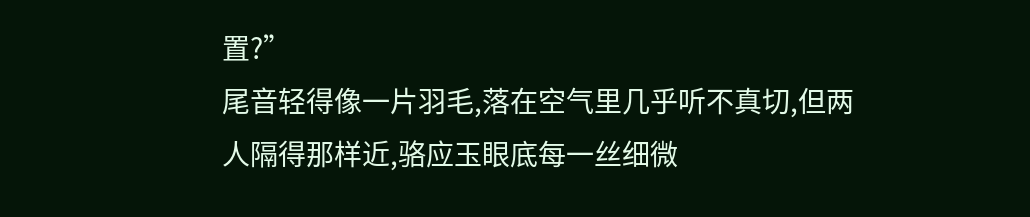置?”
尾音轻得像一片羽毛,落在空气里几乎听不真切,但两人隔得那样近,骆应玉眼底每一丝细微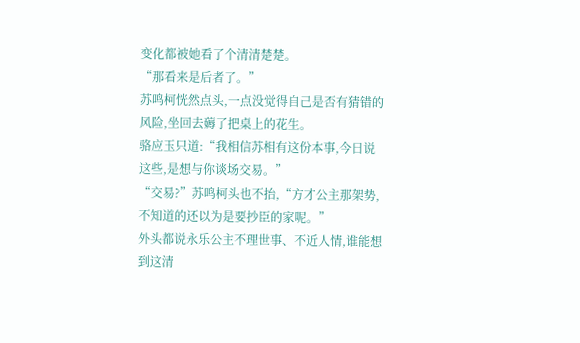变化都被她看了个清清楚楚。
“那看来是后者了。”
苏鸣柯恍然点头,一点没觉得自己是否有猜错的风险,坐回去薅了把桌上的花生。
骆应玉只道:“我相信苏相有这份本事,今日说这些,是想与你谈场交易。”
“交易?”苏鸣柯头也不抬,“方才公主那架势,不知道的还以为是要抄臣的家呢。”
外头都说永乐公主不理世事、不近人情,谁能想到这清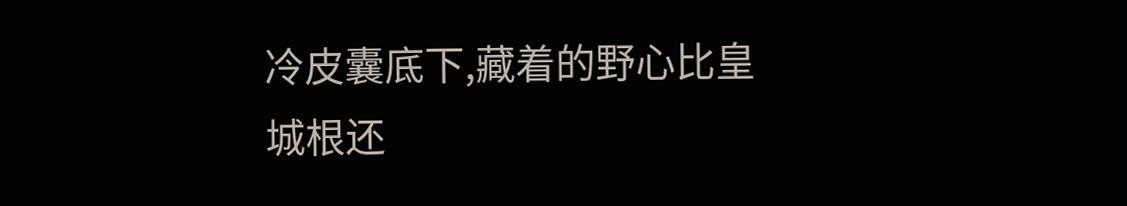冷皮囊底下,藏着的野心比皇城根还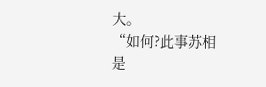大。
“如何?此事苏相是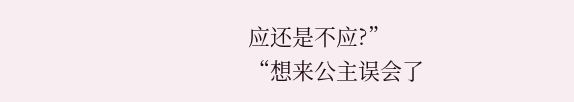应还是不应?”
“想来公主误会了